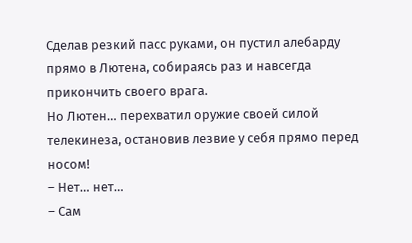Сделав резкий пасс руками, он пустил алебарду прямо в Лютена, собираясь раз и навсегда прикончить своего врага.
Но Лютен… перехватил оружие своей силой телекинеза, остановив лезвие у себя прямо перед носом!
– Нет… нет…
– Сам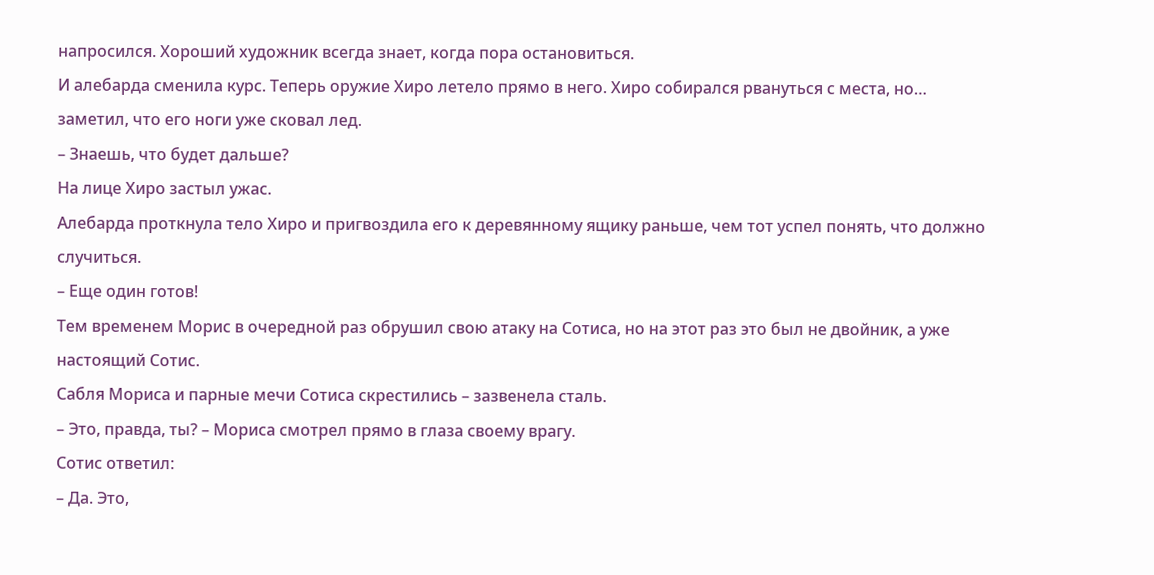напросился. Хороший художник всегда знает, когда пора остановиться.
И алебарда сменила курс. Теперь оружие Хиро летело прямо в него. Хиро собирался рвануться с места, но… заметил, что его ноги уже сковал лед.
– Знаешь, что будет дальше?
На лице Хиро застыл ужас.
Алебарда проткнула тело Хиро и пригвоздила его к деревянному ящику раньше, чем тот успел понять, что должно случиться.
– Еще один готов!
Тем временем Морис в очередной раз обрушил свою атаку на Сотиса, но на этот раз это был не двойник, а уже настоящий Сотис.
Сабля Мориса и парные мечи Сотиса скрестились – зазвенела сталь.
– Это, правда, ты? – Мориса смотрел прямо в глаза своему врагу.
Сотис ответил:
– Да. Это,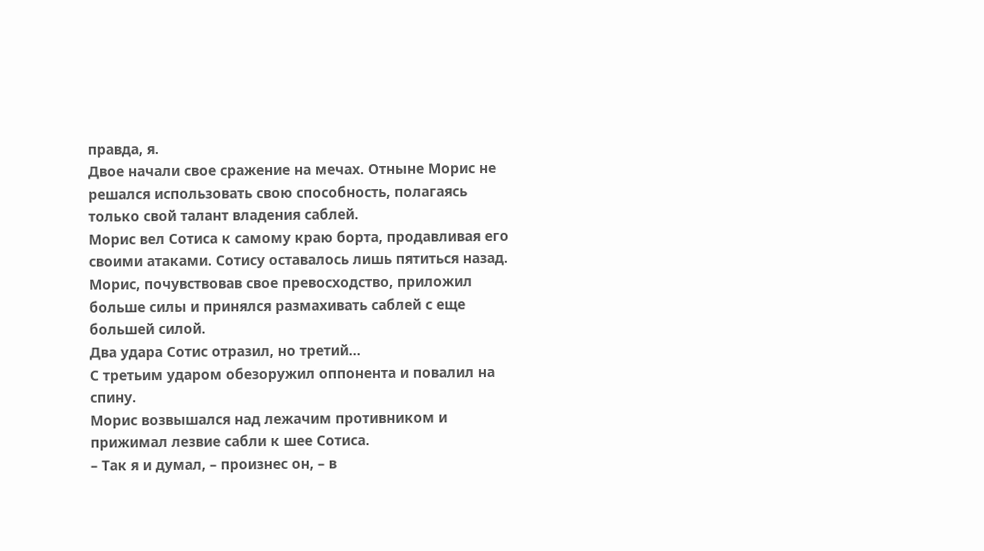правда, я.
Двое начали свое сражение на мечах. Отныне Морис не решался использовать свою способность, полагаясь только свой талант владения саблей.
Морис вел Сотиса к самому краю борта, продавливая его своими атаками. Сотису оставалось лишь пятиться назад.
Морис, почувствовав свое превосходство, приложил больше силы и принялся размахивать саблей с еще большей силой.
Два удара Сотис отразил, но третий…
С третьим ударом обезоружил оппонента и повалил на спину.
Морис возвышался над лежачим противником и прижимал лезвие сабли к шее Сотиса.
– Так я и думал, – произнес он, – в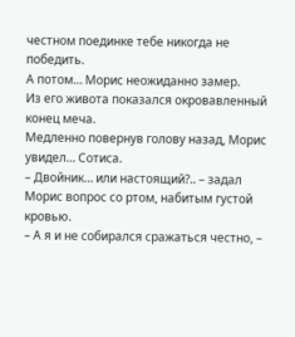честном поединке тебе никогда не победить.
А потом… Морис неожиданно замер.
Из его живота показался окровавленный конец меча.
Медленно повернув голову назад, Морис увидел… Сотиса.
– Двойник… или настоящий?.. – задал Морис вопрос со ртом, набитым густой кровью.
– А я и не собирался сражаться честно, –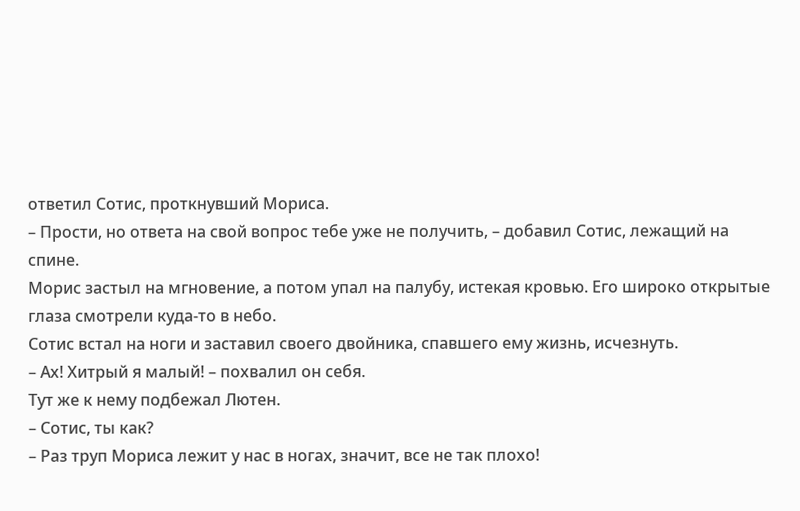ответил Сотис, проткнувший Мориса.
– Прости, но ответа на свой вопрос тебе уже не получить, – добавил Сотис, лежащий на спине.
Морис застыл на мгновение, а потом упал на палубу, истекая кровью. Его широко открытые глаза смотрели куда-то в небо.
Сотис встал на ноги и заставил своего двойника, спавшего ему жизнь, исчезнуть.
– Ах! Хитрый я малый! – похвалил он себя.
Тут же к нему подбежал Лютен.
– Сотис, ты как?
– Раз труп Мориса лежит у нас в ногах, значит, все не так плохо!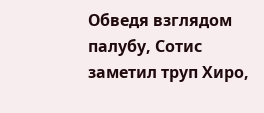Обведя взглядом палубу, Сотис заметил труп Хиро,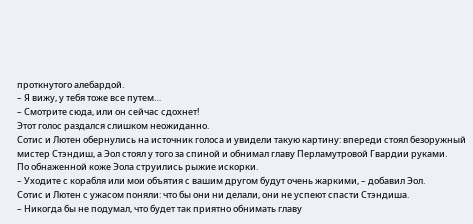проткнутого алебардой.
– Я вижу, у тебя тоже все путем…
– Смотрите сюда, или он сейчас сдохнет!
Этот голос раздался слишком неожиданно.
Сотис и Лютен обернулись на источник голоса и увидели такую картину: впереди стоял безоружный мистер Стэндиш, а Эол стоял у того за спиной и обнимал главу Перламутровой Гвардии руками.
По обнаженной коже Эола струились рыжие искорки.
– Уходите с корабля или мои объятия с вашим другом будут очень жаркими, – добавил Эол.
Сотис и Лютен с ужасом поняли: что бы они ни делали, они не успеют спасти Стэндиша.
– Никогда бы не подумал, что будет так приятно обнимать главу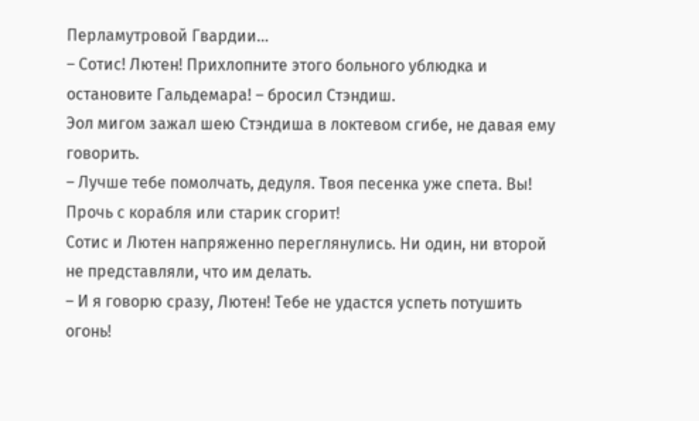Перламутровой Гвардии…
– Сотис! Лютен! Прихлопните этого больного ублюдка и остановите Гальдемара! – бросил Стэндиш.
Эол мигом зажал шею Стэндиша в локтевом сгибе, не давая ему говорить.
– Лучше тебе помолчать, дедуля. Твоя песенка уже спета. Вы! Прочь с корабля или старик сгорит!
Сотис и Лютен напряженно переглянулись. Ни один, ни второй не представляли, что им делать.
– И я говорю сразу, Лютен! Тебе не удастся успеть потушить огонь!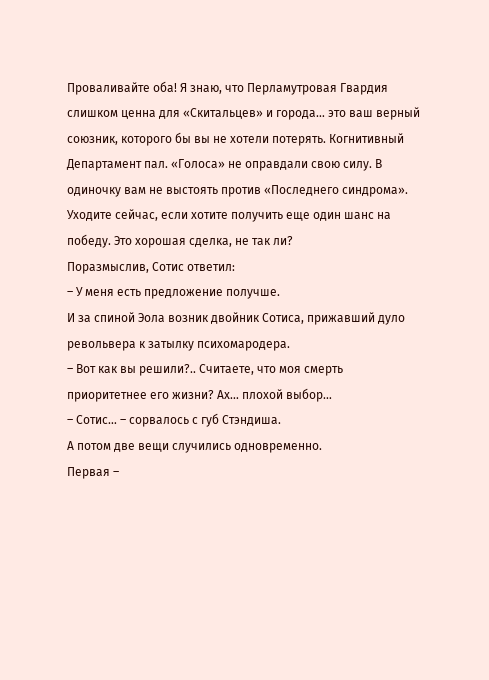Проваливайте оба! Я знаю, что Перламутровая Гвардия слишком ценна для «Скитальцев» и города… это ваш верный союзник, которого бы вы не хотели потерять. Когнитивный Департамент пал. «Голоса» не оправдали свою силу. В одиночку вам не выстоять против «Последнего синдрома». Уходите сейчас, если хотите получить еще один шанс на победу. Это хорошая сделка, не так ли?
Поразмыслив, Сотис ответил:
– У меня есть предложение получше.
И за спиной Эола возник двойник Сотиса, прижавший дуло револьвера к затылку психомародера.
– Вот как вы решили?.. Считаете, что моя смерть приоритетнее его жизни? Ах… плохой выбор…
– Сотис… – сорвалось с губ Стэндиша.
А потом две вещи случились одновременно.
Первая –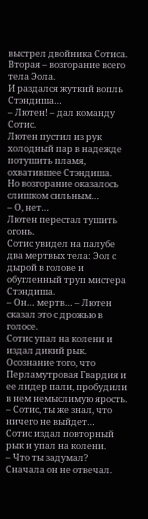выстрел двойника Сотиса.
Вторая – возгорание всего тела Эола.
И раздался жуткий вопль Стэндиша…
– Лютен! – дал команду Сотис.
Лютен пустил из рук холодный пар в надежде потушить пламя, охватившее Стэндиша.
Но возгорание оказалось слишком сильным…
– О, нет…
Лютен перестал тушить огонь.
Сотис увидел на палубе два мертвых тела: Эол с дырой в голове и обугленный труп мистера Стэндиша.
– Он… мертв… – Лютен сказал это с дрожью в голосе.
Сотис упал на колени и издал дикий рык.
Осознание того, что Перламутровая Гвардия и ее лидер пали, пробудили в нем немыслимую ярость.
– Сотис, ты же знал, что ничего не выйдет…
Сотис издал повторный рык и упал на колени.
– Что ты задумал?
Сначала он не отвечал.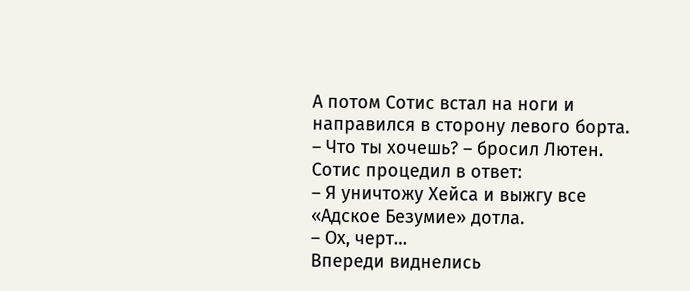А потом Сотис встал на ноги и направился в сторону левого борта.
– Что ты хочешь? – бросил Лютен.
Сотис процедил в ответ:
– Я уничтожу Хейса и выжгу все «Адское Безумие» дотла.
– Ох, черт…
Впереди виднелись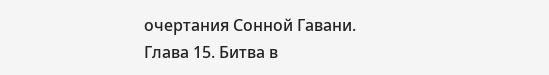очертания Сонной Гавани.
Глава 15. Битва в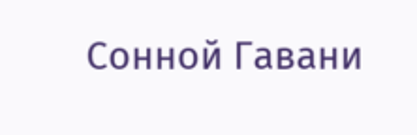Сонной Гавани